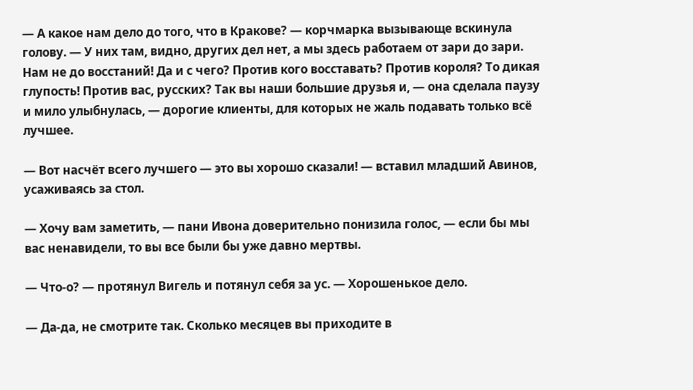— А какое нам дело до того, что в Кракове? — корчмарка вызывающе вскинула голову. — У них там, видно, других дел нет, а мы здесь работаем от зари до зари. Нам не до восстаний! Да и с чего? Против кого восставать? Против короля? То дикая глупость! Против вас, русских? Так вы наши большие друзья и, — она сделала паузу и мило улыбнулась, — дорогие клиенты, для которых не жаль подавать только всё лучшее.

— Вот насчёт всего лучшего — это вы хорошо сказали! — вставил младший Авинов, усаживаясь за стол.

— Хочу вам заметить, — пани Ивона доверительно понизила голос, — если бы мы вас ненавидели, то вы все были бы уже давно мертвы.

— Что-о? — протянул Вигель и потянул себя за ус. — Хорошенькое дело.

— Да-да, не смотрите так. Сколько месяцев вы приходите в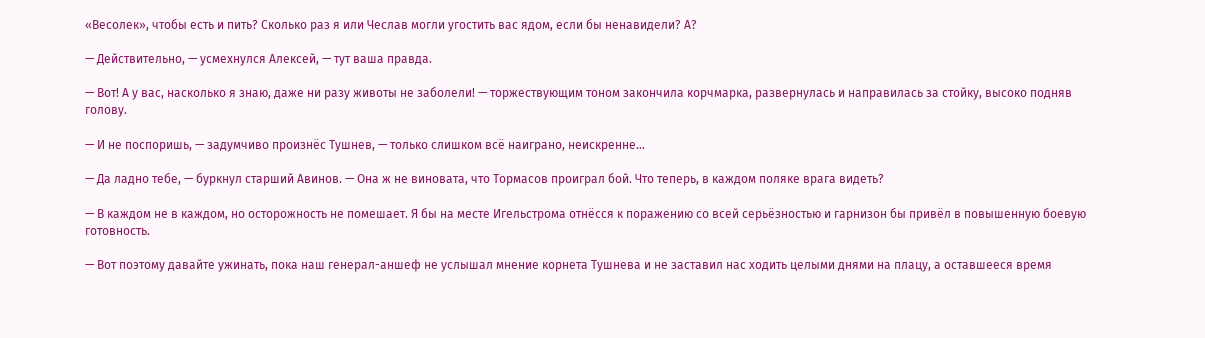«Весолек», чтобы есть и пить? Сколько раз я или Чеслав могли угостить вас ядом, если бы ненавидели? А?

— Действительно, — усмехнулся Алексей, — тут ваша правда.

— Вот! А у вас, насколько я знаю, даже ни разу животы не заболели! — торжествующим тоном закончила корчмарка, развернулась и направилась за стойку, высоко подняв голову.

— И не поспоришь, — задумчиво произнёс Тушнев, — только слишком всё наиграно, неискренне…

— Да ладно тебе, — буркнул старший Авинов. — Она ж не виновата, что Тормасов проиграл бой. Что теперь, в каждом поляке врага видеть?

— В каждом не в каждом, но осторожность не помешает. Я бы на месте Игельстрома отнёсся к поражению со всей серьёзностью и гарнизон бы привёл в повышенную боевую готовность.

— Вот поэтому давайте ужинать, пока наш генерал-аншеф не услышал мнение корнета Тушнева и не заставил нас ходить целыми днями на плацу, а оставшееся время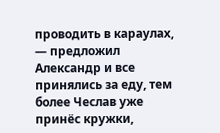проводить в караулах, — предложил Александр и все принялись за еду, тем более Чеслав уже принёс кружки,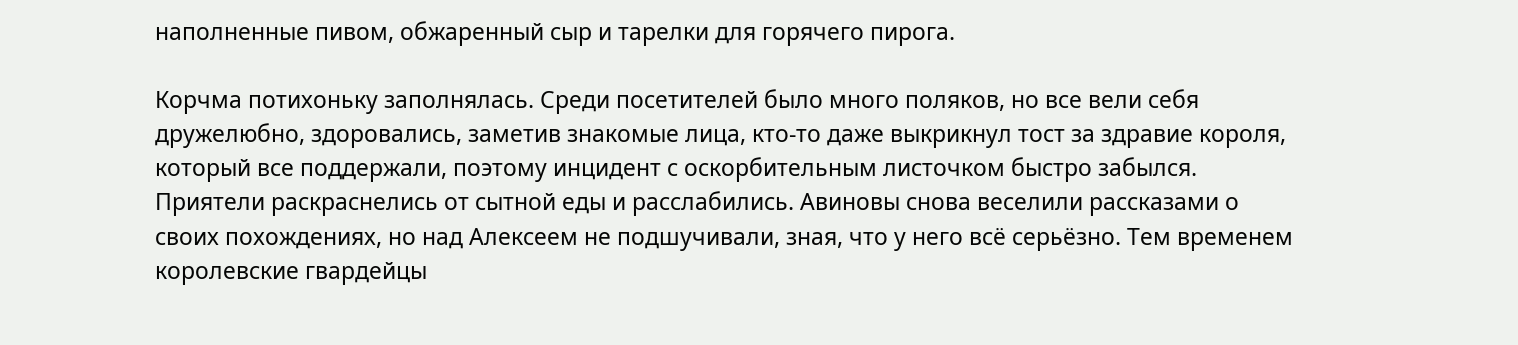наполненные пивом, обжаренный сыр и тарелки для горячего пирога.

Корчма потихоньку заполнялась. Среди посетителей было много поляков, но все вели себя дружелюбно, здоровались, заметив знакомые лица, кто-то даже выкрикнул тост за здравие короля, который все поддержали, поэтому инцидент с оскорбительным листочком быстро забылся. Приятели раскраснелись от сытной еды и расслабились. Авиновы снова веселили рассказами о своих похождениях, но над Алексеем не подшучивали, зная, что у него всё серьёзно. Тем временем королевские гвардейцы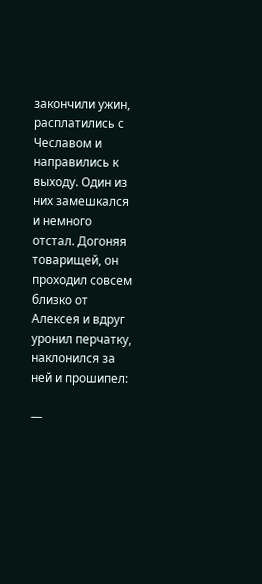закончили ужин, расплатились с Чеславом и направились к выходу. Один из них замешкался и немного отстал. Догоняя товарищей, он проходил совсем близко от Алексея и вдруг уронил перчатку, наклонился за ней и прошипел:

—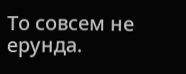То совсем не ерунда.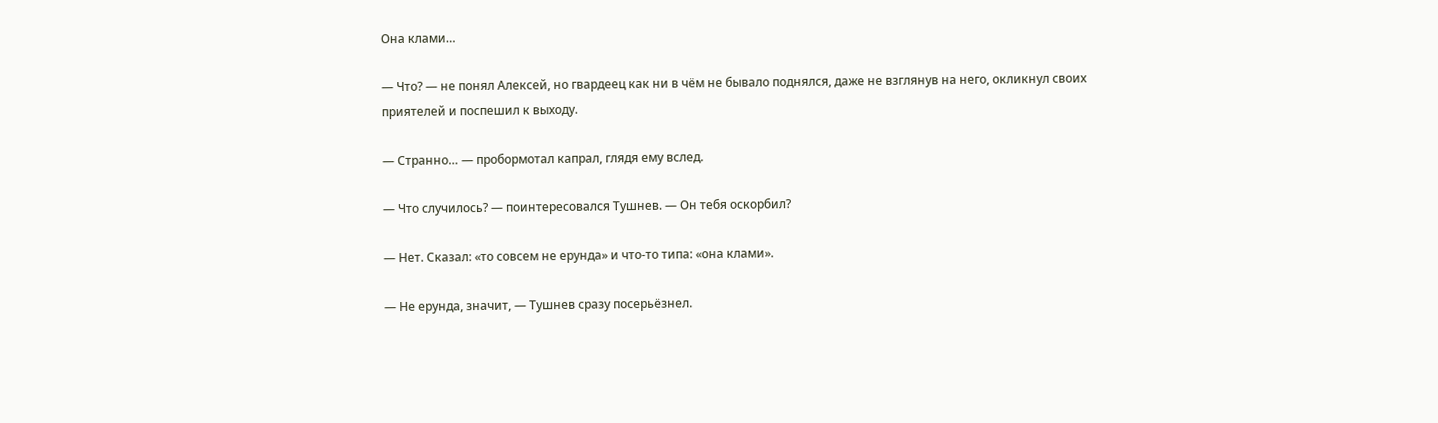Она клами…

— Что? — не понял Алексей, но гвардеец как ни в чём не бывало поднялся, даже не взглянув на него, окликнул своих приятелей и поспешил к выходу.

— Странно… — пробормотал капрал, глядя ему вслед.

— Что случилось? — поинтересовался Тушнев. — Он тебя оскорбил?

— Нет. Сказал: «то совсем не ерунда» и что-то типа: «она клами».

— Не ерунда, значит, — Тушнев сразу посерьёзнел.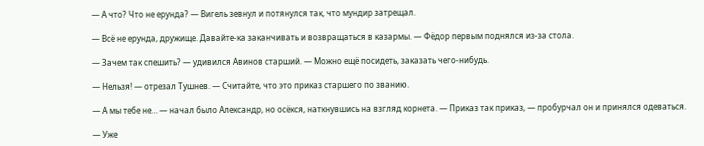— А что? Что не ерунда? — Вигель зевнул и потянулся так, что мундир затрещал.

— Всё не ерунда, дружище. Давайте-ка заканчивать и возвращаться в казармы. — Фёдор первым поднялся из-за стола.

— Зачем так спешить? — удивился Авинов старший. — Можно ещё посидеть, заказать чего-нибудь.

— Нельзя! — отрезал Тушнев. — Считайте, что это приказ старшего по званию.

— А мы тебе не… — начал было Александр, но осёкся, наткнувшись на взгляд корнета. — Приказ так приказ, — пробурчал он и принялся одеваться.

— Уже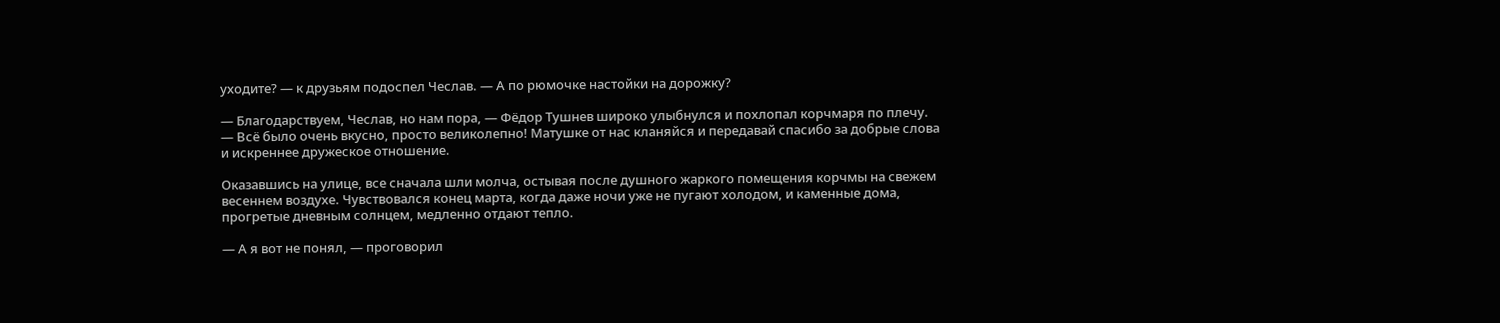уходите? — к друзьям подоспел Чеслав. — А по рюмочке настойки на дорожку?

— Благодарствуем, Чеслав, но нам пора, — Фёдор Тушнев широко улыбнулся и похлопал корчмаря по плечу. — Всё было очень вкусно, просто великолепно! Матушке от нас кланяйся и передавай спасибо за добрые слова и искреннее дружеское отношение.

Оказавшись на улице, все сначала шли молча, остывая после душного жаркого помещения корчмы на свежем весеннем воздухе. Чувствовался конец марта, когда даже ночи уже не пугают холодом, и каменные дома, прогретые дневным солнцем, медленно отдают тепло.

— А я вот не понял, — проговорил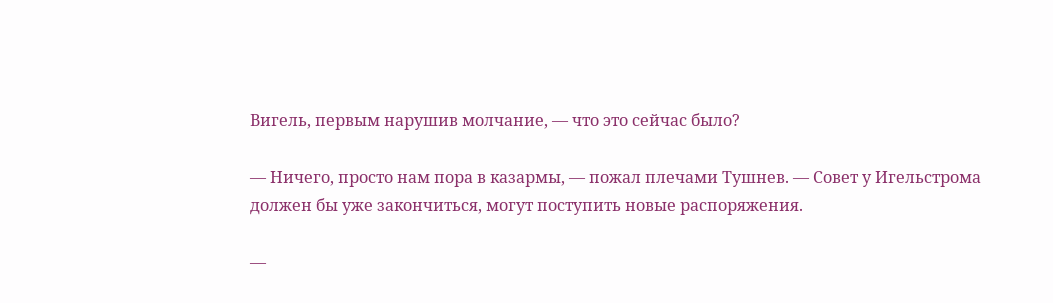Вигель, первым нарушив молчание, — что это сейчас было?

— Ничего, просто нам пора в казармы, — пожал плечами Тушнев. — Совет у Игельстрома должен бы уже закончиться, могут поступить новые распоряжения.

—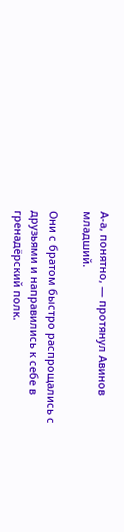А-а, понятно, — протянул Авинов младший.

Они с братом быстро распрощались с друзьями и направились к себе в гренадёрский полк.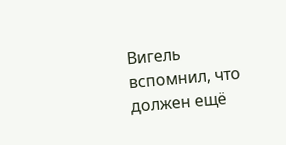Вигель вспомнил, что должен ещё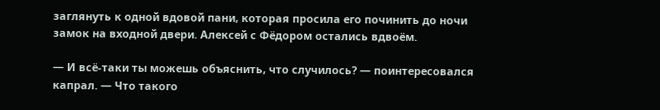заглянуть к одной вдовой пани, которая просила его починить до ночи замок на входной двери. Алексей с Фёдором остались вдвоём.

— И всё-таки ты можешь объяснить, что случилось? — поинтересовался капрал. — Что такого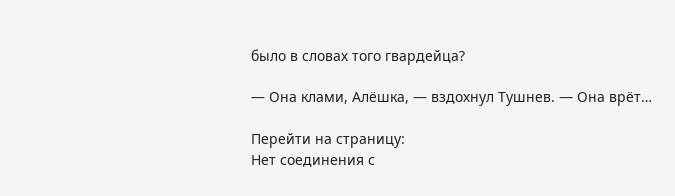было в словах того гвардейца?

— Она клами, Алёшка, — вздохнул Тушнев. — Она врёт…

Перейти на страницу:
Нет соединения с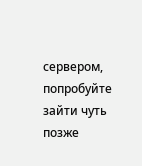сервером, попробуйте зайти чуть позже